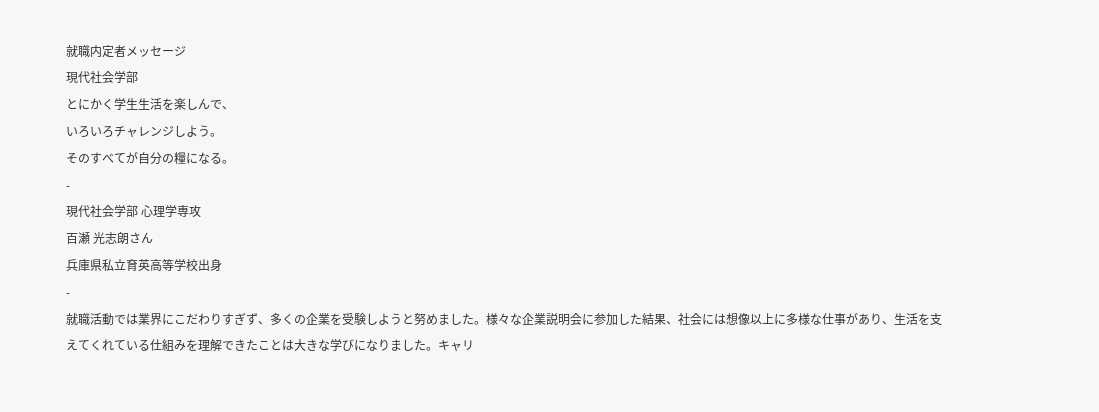就職内定者メッセージ
現代社会学部
とにかく学生生活を楽しんで、
いろいろチャレンジしよう。
そのすべてが自分の糧になる。
-
現代社会学部 心理学専攻
百瀬 光志朗さん
兵庫県私立育英高等学校出身
-
就職活動では業界にこだわりすぎず、多くの企業を受験しようと努めました。様々な企業説明会に参加した結果、社会には想像以上に多様な仕事があり、生活を支えてくれている仕組みを理解できたことは大きな学びになりました。キャリ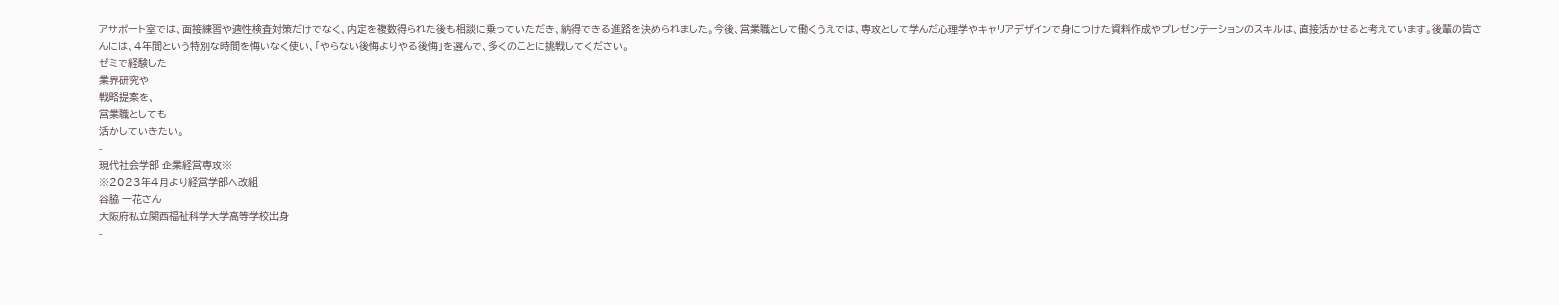アサポート室では、面接練習や適性検査対策だけでなく、内定を複数得られた後も相談に乗っていただき、納得できる進路を決められました。今後、営業職として働くうえでは、専攻として学んだ心理学やキャリアデザインで身につけた資料作成やプレゼンテーションのスキルは、直接活かせると考えています。後輩の皆さんには、4年間という特別な時間を悔いなく使い、「やらない後悔よりやる後悔」を選んで、多くのことに挑戦してください。
ゼミで経験した
業界研究や
戦略提案を、
営業職としても
活かしていきたい。
-
現代社会学部 企業経営専攻※
※2023年4月より経営学部へ改組
谷脇 一花さん
大阪府私立関西福祉科学大学高等学校出身
-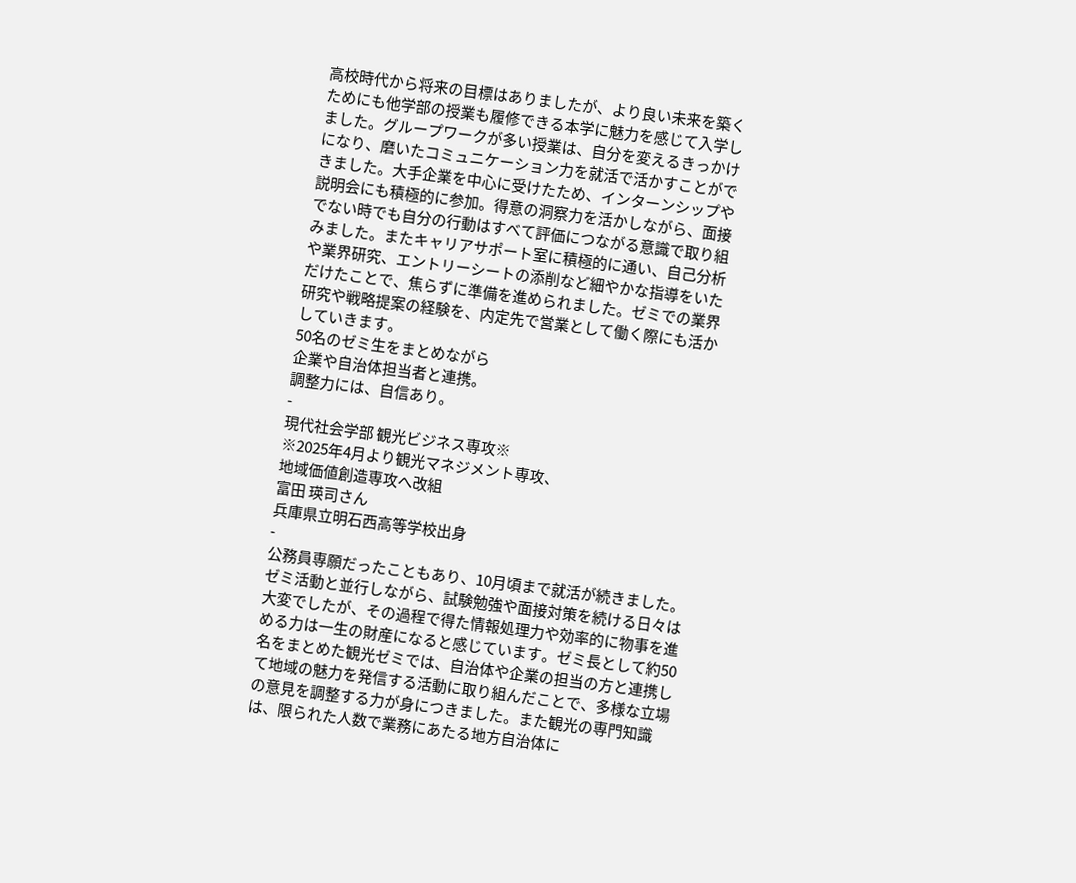高校時代から将来の目標はありましたが、より良い未来を築くためにも他学部の授業も履修できる本学に魅力を感じて入学しました。グループワークが多い授業は、自分を変えるきっかけになり、磨いたコミュニケーション力を就活で活かすことができました。大手企業を中心に受けたため、インターンシップや説明会にも積極的に参加。得意の洞察力を活かしながら、面接でない時でも自分の行動はすべて評価につながる意識で取り組みました。またキャリアサポート室に積極的に通い、自己分析や業界研究、エントリーシートの添削など細やかな指導をいただけたことで、焦らずに準備を進められました。ゼミでの業界研究や戦略提案の経験を、内定先で営業として働く際にも活かしていきます。
50名のゼミ生をまとめながら
企業や自治体担当者と連携。
調整力には、自信あり。
-
現代社会学部 観光ビジネス専攻※
※2025年4月より観光マネジメント専攻、
地域価値創造専攻へ改組
富田 瑛司さん
兵庫県立明石西高等学校出身
-
公務員専願だったこともあり、10月頃まで就活が続きました。ゼミ活動と並行しながら、試験勉強や面接対策を続ける日々は大変でしたが、その過程で得た情報処理力や効率的に物事を進める力は一生の財産になると感じています。ゼミ長として約50名をまとめた観光ゼミでは、自治体や企業の担当の方と連携して地域の魅力を発信する活動に取り組んだことで、多様な立場の意見を調整する力が身につきました。また観光の専門知識は、限られた人数で業務にあたる地方自治体に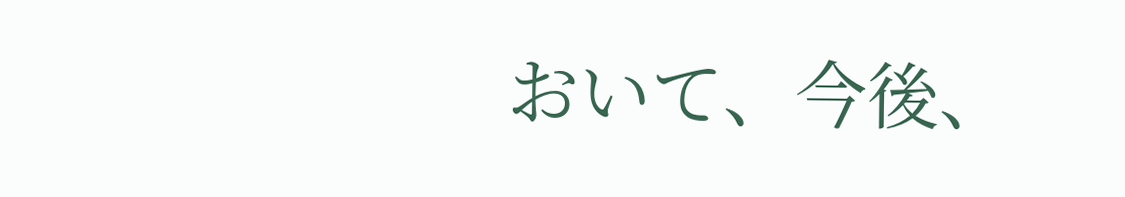おいて、今後、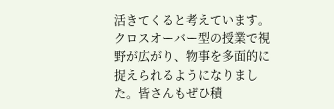活きてくると考えています。クロスオーバー型の授業で視野が広がり、物事を多面的に捉えられるようになりました。皆さんもぜひ積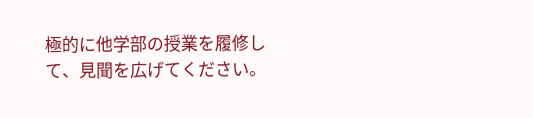極的に他学部の授業を履修して、見聞を広げてください。